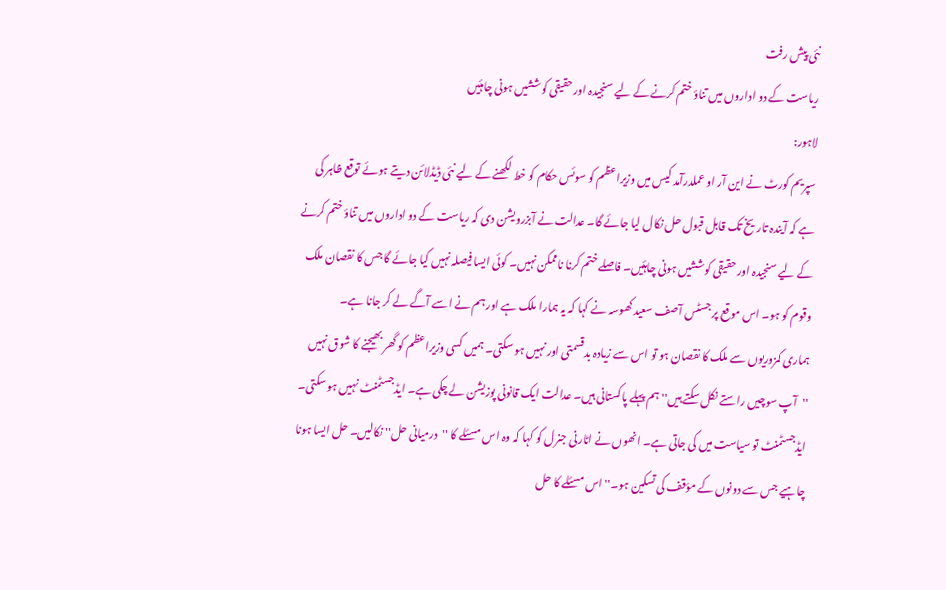نئی پیش رفت
ریاست کے دو اداروں میں تناؤ ختم کرنے کے لیے سنجیدہ اور حقیقی کوششیں ہونی چاہئیں
لاہور:
سپریم کورٹ نے این آر او عملدرآمد کیس میں وزیراعظم کو سوئس حکام کو خط لکھنے کے لیے نئی ڈیڈلائن دیتے ہوئے توقع ظاہر کی ہے کہ آیندہ تاریخ تک قابل قبول حل نکال لیا جائے گا۔ عدالت نے آبزرویشن دی کہ ریاست کے دو اداروں میں تناؤ ختم کرنے کے لیے سنجیدہ اور حقیقی کوششیں ہونی چاہئیں۔ فاصلے ختم کرنا ناممکن نہیں۔ کوئی ایسا فیصلہ نہیں کیا جائے گا جس کا نقصان ملک وقوم کو ہو۔ اس موقع پر جسٹس آصف سعید کھوسہ نے کہا کہ یہ ہمارا ملک ہے اور ہم نے اسے آگے لے کر جانا ہے۔
ہماری کمزوریوں سے ملک کا نقصان ہو تو اس سے زیادہ بدقسمتی اور نہیں ہو سکتی۔ ہمیں کسی وزیراعظم کو گھر بھیجنے کا شوق نہیں ''آپ سوچیں راستے نکل سکتے ہیں'' ہم پہلے پاکستانی ہیں۔ عدالت ایک قانونی پوزیشن لے چکی ہے۔ ایڈجسٹمنٹ نہیں ہو سکتی۔ ایڈجسٹمنٹ تو سیاست میں کی جاتی ہے۔ انھوں نے اٹارنی جنرل کو کہا کہ وہ اس مسئلے کا ''درمیانی حل'' نکالیں۔ حل ایسا ہونا چاہیے جس سے دونوں کے مؤقف کی تسکین ہو۔'' اس مسئلے کا حل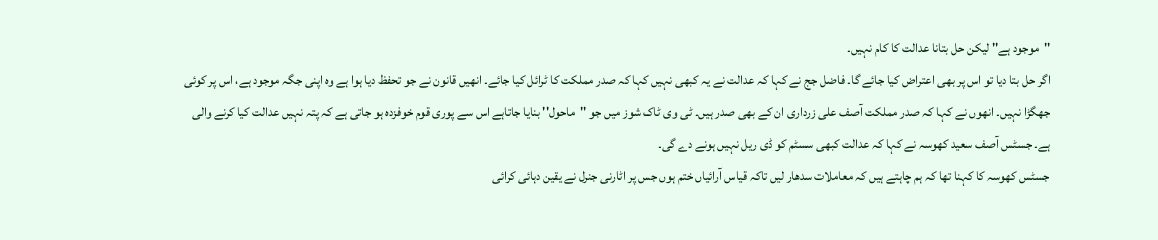''موجود ہے'' لیکن حل بتانا عدالت کا کام نہیں۔
اگر حل بتا دیا تو اس پر بھی اعتراض کیا جائے گا۔ فاضل جج نے کہا کہ عدالت نے یہ کبھی نہیں کہا کہ صدر مملکت کا ٹرائل کیا جائے۔ انھیں قانون نے جو تحفظ دیا ہوا ہے وہ اپنی جگہ موجود ہے، اس پر کوئی جھگڑا نہیں۔ انھوں نے کہا کہ صدر مملکت آصف علی زرداری ان کے بھی صدر ہیں۔ ٹی وی ٹاک شوز میں جو ''ماحول'' بنایا جاتاہے اس سے پوری قوم خوفزدہ ہو جاتی ہے کہ پتہ نہیں عدالت کیا کرنے والی ہے۔ جسٹس آصف سعید کھوسہ نے کہا کہ عدالت کبھی سسٹم کو ڈی ریل نہیں ہونے دے گی۔
جسٹس کھوسہ کا کہنا تھا کہ ہم چاہتے ہیں کہ معاملات سدھار لیں تاکہ قیاس آرائیاں ختم ہوں جس پر اٹارنی جنرل نے یقین دہائی کرائی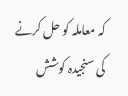کہ معاملہ کو حل کرنے کی سنجیدہ کوشش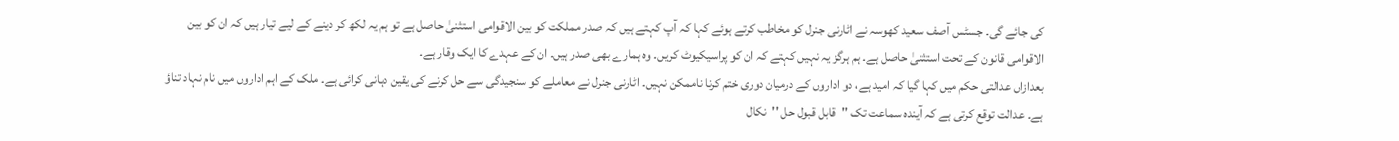کی جائے گی۔ جسٹس آصف سعید کھوسہ نے اٹارنی جنرل کو مخاطب کرتے ہوئے کہا کہ آپ کہتے ہیں کہ صدر مملکت کو بین الاقوامی استثنیٰ حاصل ہے تو ہم یہ لکھ کر دینے کے لیے تیار ہیں کہ ان کو بین الاقوامی قانون کے تحت استثنیٰ حاصل ہے۔ ہم ہرگز یہ نہیں کہتے کہ ان کو پراسیکیوٹ کریں۔ وہ ہمارے بھی صدر ہیں۔ ان کے عہدے کا ایک وقار ہے۔
بعدازاں عدالتی حکم میں کہا گیا کہ امید ہے، دو اداروں کے درمیان دوری ختم کرنا ناممکن نہیں۔ اٹارنی جنرل نے معاملے کو سنجیدگی سے حل کرنے کی یقین دہانی کرائی ہے۔ ملک کے اہم اداروں میں نام نہاد تناؤ ہے۔ عدالت توقع کرتی ہے کہ آیندہ سماعت تک ''قابل قبول حل ''نکال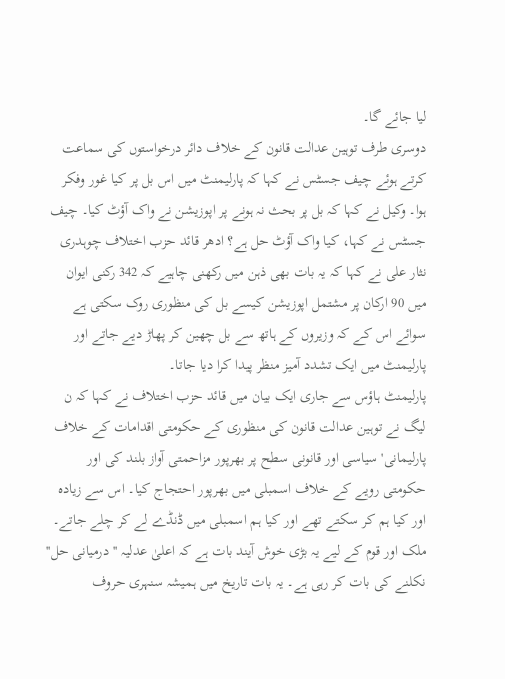لیا جائے گا۔
دوسری طرف توہین عدالت قانون کے خلاف دائر درخواستوں کی سماعت کرتے ہوئے چیف جسٹس نے کہا کہ پارلیمنٹ میں اس بل پر کیا غور وفکر ہوا۔ وکیل نے کہا کہ بل پر بحث نہ ہونے پر اپوزیشن نے واک آؤٹ کیا۔ چیف جسٹس نے کہا، کیا واک آؤٹ حل ہے؟ ادھر قائد حزب اختلاف چوہدری نثار علی نے کہا کہ یہ بات بھی ذہن میں رکھنی چاہیے کہ 342 رکنی ایوان میں 90 ارکان پر مشتمل اپوزیشن کیسے بل کی منظوری روک سکتی ہے سوائے اس کے کہ وزیروں کے ہاتھ سے بل چھین کر پھاڑ دیے جاتے اور پارلیمنٹ میں ایک تشدد آمیز منظر پیدا کرا دیا جاتا۔
پارلیمنٹ ہاؤس سے جاری ایک بیان میں قائد حزب اختلاف نے کہا کہ ن لیگ نے توہین عدالت قانون کی منظوری کے حکومتی اقدامات کے خلاف پارلیمانی' سیاسی اور قانونی سطح پر بھرپور مزاحمتی آواز بلند کی اور حکومتی رویے کے خلاف اسمبلی میں بھرپور احتجاج کیا۔ اس سے زیادہ اور کیا ہم کر سکتے تھے اور کیا ہم اسمبلی میں ڈنڈے لے کر چلے جاتے۔
ملک اور قوم کے لیے یہ بڑی خوش آیند بات ہے کہ اعلیٰ عدلیہ ''درمیانی حل'' نکلنے کی بات کر رہی ہے۔ یہ بات تاریخ میں ہمیشہ سنہری حروف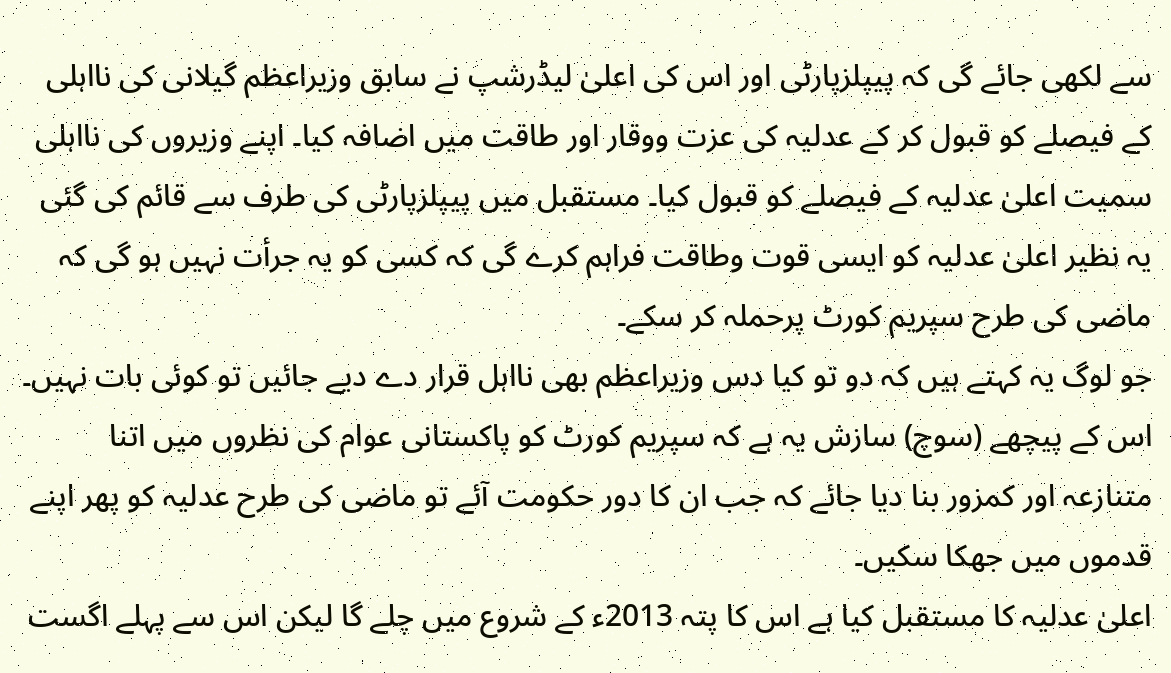سے لکھی جائے گی کہ پیپلزپارٹی اور اس کی اعلیٰ لیڈرشپ نے سابق وزیراعظم گیلانی کی نااہلی کے فیصلے کو قبول کر کے عدلیہ کی عزت ووقار اور طاقت میں اضافہ کیا۔ اپنے وزیروں کی نااہلی سمیت اعلیٰ عدلیہ کے فیصلے کو قبول کیا۔ مستقبل میں پیپلزپارٹی کی طرف سے قائم کی گئی یہ نظیر اعلیٰ عدلیہ کو ایسی قوت وطاقت فراہم کرے گی کہ کسی کو یہ جرأت نہیں ہو گی کہ ماضی کی طرح سپریم کورٹ پرحملہ کر سکے۔
جو لوگ یہ کہتے ہیں کہ دو تو کیا دس وزیراعظم بھی نااہل قرار دے دیے جائیں تو کوئی بات نہیں۔ اس کے پیچھے (سوچ) سازش یہ ہے کہ سپریم کورٹ کو پاکستانی عوام کی نظروں میں اتنا متنازعہ اور کمزور بنا دیا جائے کہ جب ان کا دور حکومت آئے تو ماضی کی طرح عدلیہ کو پھر اپنے قدموں میں جھکا سکیں۔
اعلیٰ عدلیہ کا مستقبل کیا ہے اس کا پتہ 2013ء کے شروع میں چلے گا لیکن اس سے پہلے اگست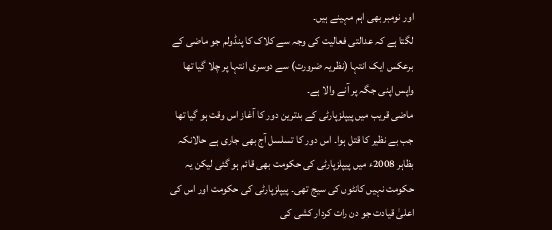اور نومبر بھی اہم مہینے ہیں۔
لگتا ہے کہ عدالتی فعالیت کی وجہ سے کلاک کا پنڈولم جو ماضی کے برعکس ایک انتہا (نظریہ ضرورت) سے دوسری انتہا پر چلا گیا تھا واپس اپنی جگہ پر آنے والا ہے۔
ماضی قریب میں پیپلزپارٹی کے بدترین دور کا آغاز اس وقت ہو گیا تھا جب بے نظیر کا قتل ہوا۔ اس دور کا تسلسل آج بھی جاری ہے حالانکہ بظاہر 2008ء میں پیپلزپارٹی کی حکومت بھی قائم ہو گئی لیکن یہ حکومت نہیں کانٹوں کی سیج تھی۔ پیپلزپارٹی کی حکومت اور اس کی اعلیٰ قیادت جو دن رات کردار کشی کی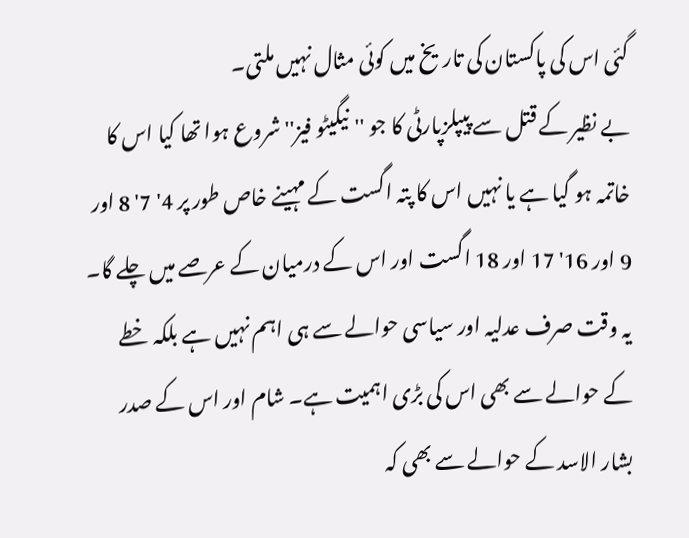گئی اس کی پاکستان کی تاریخ میں کوئی مثال نہیں ملتی۔
بے نظیر کے قتل سے پیپلزپارٹی کا جو ''نیگیٹو فیز'' شروع ہوا تھا کیا اس کا خاتمہ ہو گیا ہے یا نہیں اس کا پتہ اگست کے مہینے خاص طور پر 4' 7' 8 اور 9 اور 16' 17 اور 18 اگست اور اس کے درمیان کے عرصے میں چلے گا۔ یہ وقت صرف عدلیہ اور سیاسی حوالے سے ہی اہم نہیں ہے بلکہ خطے کے حوالے سے بھی اس کی بڑی اہمیت ہے۔ شام اور اس کے صدر بشار الاسد کے حوالے سے بھی کہ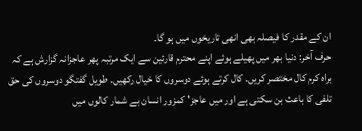ان کے مقدر کا فیصلہ بھی انھی تاریخوں میں ہو گا۔
حرف آخر: دنیا بھر میں پھیلے ہوئے اپنے محترم قارئین سے ایک مرتبہ پھر عاجزانہ گزارش ہے کہ براہ کرم کال مختصر کریں۔ کال کرتے ہوئے دوسروں کا خیال رکھیں۔ طویل گفتگو دوسروں کی حق تلفی کا باعث بن سکتی ہے اور میں عاجز' کمزور انسان بے شمار کالوں میں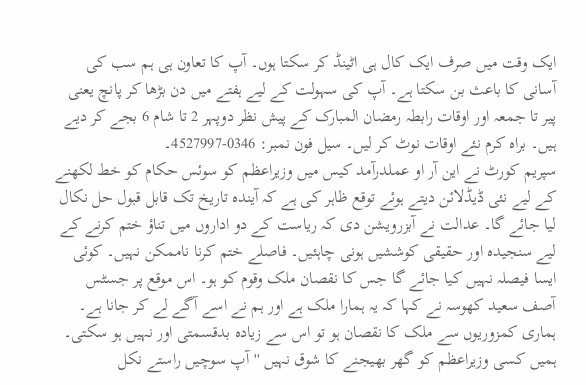ایک وقت میں صرف ایک کال ہی اٹینڈ کر سکتا ہوں۔ آپ کا تعاون ہی ہم سب کی آسانی کا باعث بن سکتا ہے۔ آپ کی سہولت کے لیے ہفتے میں دن بڑھا کر پانچ یعنی پیر تا جمعہ اور اوقات رابطہ رمضان المبارک کے پیش نظر دوپہر 2 تا شام 6 بجے کر دیے ہیں۔ براہ کرم نئے اوقات نوٹ کر لیں۔ سیل فون نمبر: 0346-4527997۔
سپریم کورٹ نے این آر او عملدرآمد کیس میں وزیراعظم کو سوئس حکام کو خط لکھنے کے لیے نئی ڈیڈلائن دیتے ہوئے توقع ظاہر کی ہے کہ آیندہ تاریخ تک قابل قبول حل نکال لیا جائے گا۔ عدالت نے آبزرویشن دی کہ ریاست کے دو اداروں میں تناؤ ختم کرنے کے لیے سنجیدہ اور حقیقی کوششیں ہونی چاہئیں۔ فاصلے ختم کرنا ناممکن نہیں۔ کوئی ایسا فیصلہ نہیں کیا جائے گا جس کا نقصان ملک وقوم کو ہو۔ اس موقع پر جسٹس آصف سعید کھوسہ نے کہا کہ یہ ہمارا ملک ہے اور ہم نے اسے آگے لے کر جانا ہے۔
ہماری کمزوریوں سے ملک کا نقصان ہو تو اس سے زیادہ بدقسمتی اور نہیں ہو سکتی۔ ہمیں کسی وزیراعظم کو گھر بھیجنے کا شوق نہیں ''آپ سوچیں راستے نکل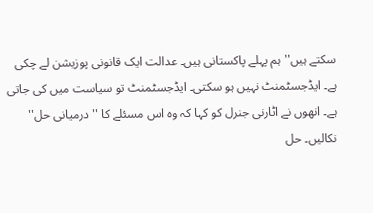سکتے ہیں'' ہم پہلے پاکستانی ہیں۔ عدالت ایک قانونی پوزیشن لے چکی ہے۔ ایڈجسٹمنٹ نہیں ہو سکتی۔ ایڈجسٹمنٹ تو سیاست میں کی جاتی ہے۔ انھوں نے اٹارنی جنرل کو کہا کہ وہ اس مسئلے کا ''درمیانی حل'' نکالیں۔ حل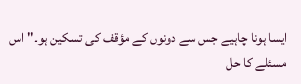ایسا ہونا چاہیے جس سے دونوں کے مؤقف کی تسکین ہو۔'' اس مسئلے کا حل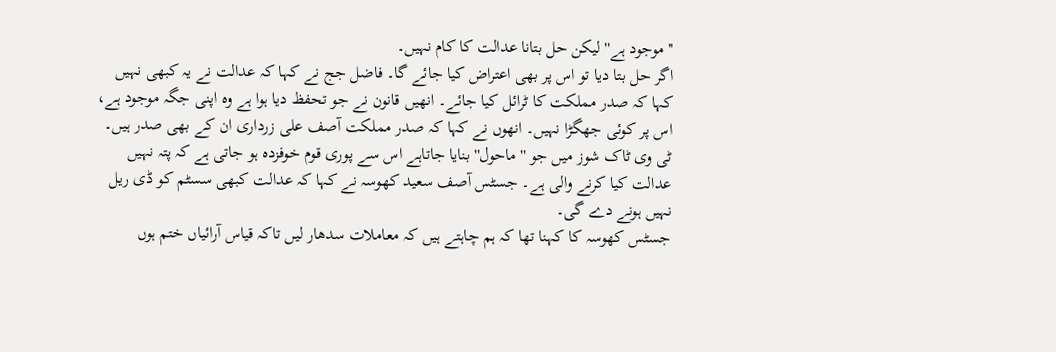''موجود ہے'' لیکن حل بتانا عدالت کا کام نہیں۔
اگر حل بتا دیا تو اس پر بھی اعتراض کیا جائے گا۔ فاضل جج نے کہا کہ عدالت نے یہ کبھی نہیں کہا کہ صدر مملکت کا ٹرائل کیا جائے۔ انھیں قانون نے جو تحفظ دیا ہوا ہے وہ اپنی جگہ موجود ہے، اس پر کوئی جھگڑا نہیں۔ انھوں نے کہا کہ صدر مملکت آصف علی زرداری ان کے بھی صدر ہیں۔ ٹی وی ٹاک شوز میں جو ''ماحول'' بنایا جاتاہے اس سے پوری قوم خوفزدہ ہو جاتی ہے کہ پتہ نہیں عدالت کیا کرنے والی ہے۔ جسٹس آصف سعید کھوسہ نے کہا کہ عدالت کبھی سسٹم کو ڈی ریل نہیں ہونے دے گی۔
جسٹس کھوسہ کا کہنا تھا کہ ہم چاہتے ہیں کہ معاملات سدھار لیں تاکہ قیاس آرائیاں ختم ہوں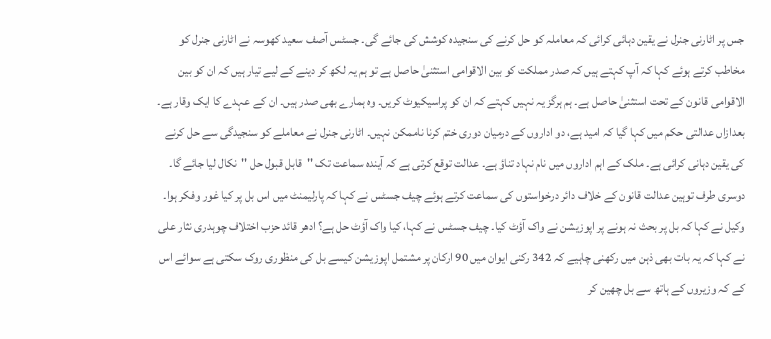جس پر اٹارنی جنرل نے یقین دہائی کرائی کہ معاملہ کو حل کرنے کی سنجیدہ کوشش کی جائے گی۔ جسٹس آصف سعید کھوسہ نے اٹارنی جنرل کو مخاطب کرتے ہوئے کہا کہ آپ کہتے ہیں کہ صدر مملکت کو بین الاقوامی استثنیٰ حاصل ہے تو ہم یہ لکھ کر دینے کے لیے تیار ہیں کہ ان کو بین الاقوامی قانون کے تحت استثنیٰ حاصل ہے۔ ہم ہرگز یہ نہیں کہتے کہ ان کو پراسیکیوٹ کریں۔ وہ ہمارے بھی صدر ہیں۔ ان کے عہدے کا ایک وقار ہے۔
بعدازاں عدالتی حکم میں کہا گیا کہ امید ہے، دو اداروں کے درمیان دوری ختم کرنا ناممکن نہیں۔ اٹارنی جنرل نے معاملے کو سنجیدگی سے حل کرنے کی یقین دہانی کرائی ہے۔ ملک کے اہم اداروں میں نام نہاد تناؤ ہے۔ عدالت توقع کرتی ہے کہ آیندہ سماعت تک ''قابل قبول حل ''نکال لیا جائے گا۔
دوسری طرف توہین عدالت قانون کے خلاف دائر درخواستوں کی سماعت کرتے ہوئے چیف جسٹس نے کہا کہ پارلیمنٹ میں اس بل پر کیا غور وفکر ہوا۔ وکیل نے کہا کہ بل پر بحث نہ ہونے پر اپوزیشن نے واک آؤٹ کیا۔ چیف جسٹس نے کہا، کیا واک آؤٹ حل ہے؟ ادھر قائد حزب اختلاف چوہدری نثار علی نے کہا کہ یہ بات بھی ذہن میں رکھنی چاہیے کہ 342 رکنی ایوان میں 90 ارکان پر مشتمل اپوزیشن کیسے بل کی منظوری روک سکتی ہے سوائے اس کے کہ وزیروں کے ہاتھ سے بل چھین کر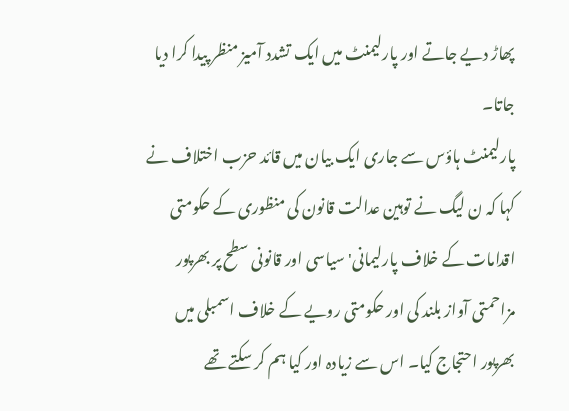پھاڑ دیے جاتے اور پارلیمنٹ میں ایک تشدد آمیز منظر پیدا کرا دیا جاتا۔
پارلیمنٹ ہاؤس سے جاری ایک بیان میں قائد حزب اختلاف نے کہا کہ ن لیگ نے توہین عدالت قانون کی منظوری کے حکومتی اقدامات کے خلاف پارلیمانی' سیاسی اور قانونی سطح پر بھرپور مزاحمتی آواز بلند کی اور حکومتی رویے کے خلاف اسمبلی میں بھرپور احتجاج کیا۔ اس سے زیادہ اور کیا ہم کر سکتے تھے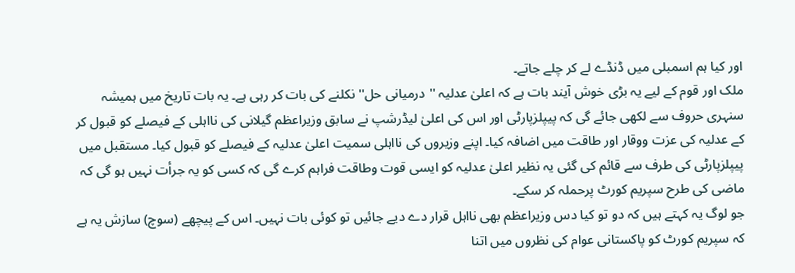اور کیا ہم اسمبلی میں ڈنڈے لے کر چلے جاتے۔
ملک اور قوم کے لیے یہ بڑی خوش آیند بات ہے کہ اعلیٰ عدلیہ ''درمیانی حل'' نکلنے کی بات کر رہی ہے۔ یہ بات تاریخ میں ہمیشہ سنہری حروف سے لکھی جائے گی کہ پیپلزپارٹی اور اس کی اعلیٰ لیڈرشپ نے سابق وزیراعظم گیلانی کی نااہلی کے فیصلے کو قبول کر کے عدلیہ کی عزت ووقار اور طاقت میں اضافہ کیا۔ اپنے وزیروں کی نااہلی سمیت اعلیٰ عدلیہ کے فیصلے کو قبول کیا۔ مستقبل میں پیپلزپارٹی کی طرف سے قائم کی گئی یہ نظیر اعلیٰ عدلیہ کو ایسی قوت وطاقت فراہم کرے گی کہ کسی کو یہ جرأت نہیں ہو گی کہ ماضی کی طرح سپریم کورٹ پرحملہ کر سکے۔
جو لوگ یہ کہتے ہیں کہ دو تو کیا دس وزیراعظم بھی نااہل قرار دے دیے جائیں تو کوئی بات نہیں۔ اس کے پیچھے (سوچ) سازش یہ ہے کہ سپریم کورٹ کو پاکستانی عوام کی نظروں میں اتنا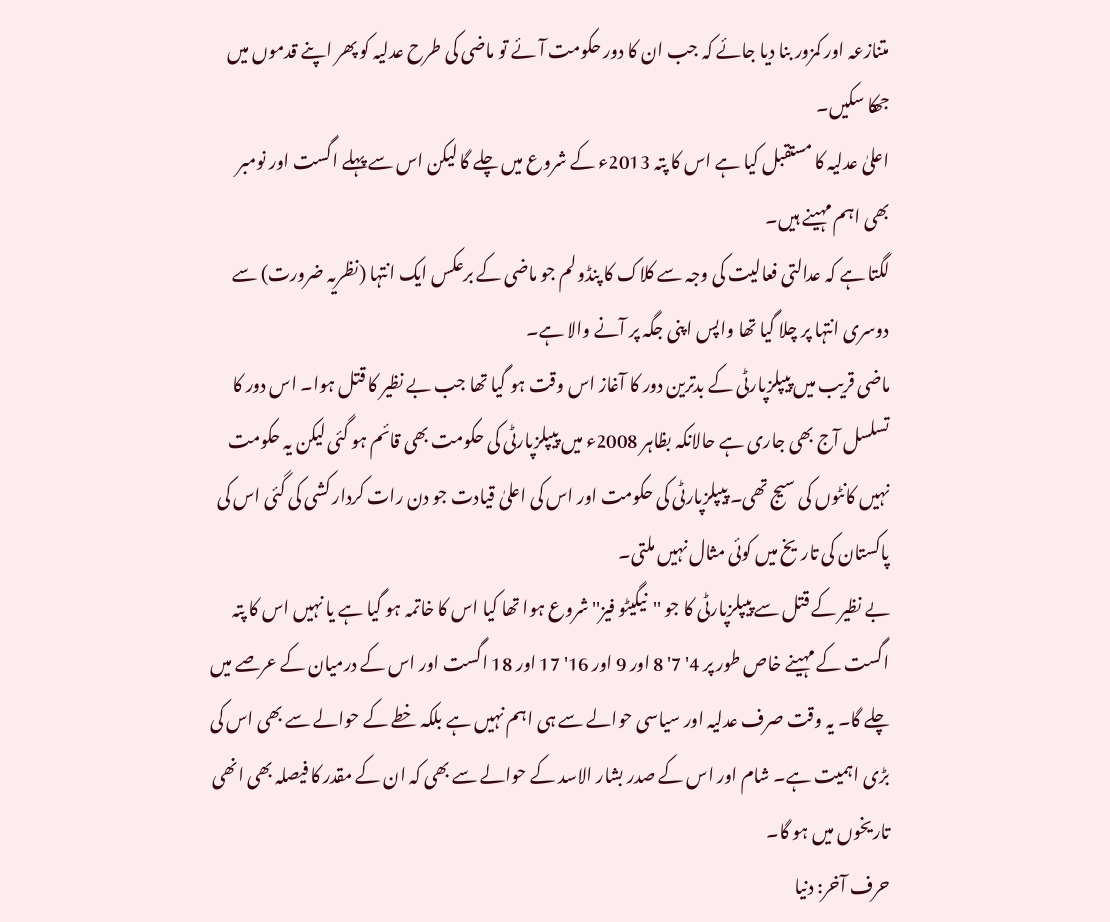متنازعہ اور کمزور بنا دیا جائے کہ جب ان کا دور حکومت آئے تو ماضی کی طرح عدلیہ کو پھر اپنے قدموں میں جھکا سکیں۔
اعلیٰ عدلیہ کا مستقبل کیا ہے اس کا پتہ 2013ء کے شروع میں چلے گا لیکن اس سے پہلے اگست اور نومبر بھی اہم مہینے ہیں۔
لگتا ہے کہ عدالتی فعالیت کی وجہ سے کلاک کا پنڈولم جو ماضی کے برعکس ایک انتہا (نظریہ ضرورت) سے دوسری انتہا پر چلا گیا تھا واپس اپنی جگہ پر آنے والا ہے۔
ماضی قریب میں پیپلزپارٹی کے بدترین دور کا آغاز اس وقت ہو گیا تھا جب بے نظیر کا قتل ہوا۔ اس دور کا تسلسل آج بھی جاری ہے حالانکہ بظاہر 2008ء میں پیپلزپارٹی کی حکومت بھی قائم ہو گئی لیکن یہ حکومت نہیں کانٹوں کی سیج تھی۔ پیپلزپارٹی کی حکومت اور اس کی اعلیٰ قیادت جو دن رات کردار کشی کی گئی اس کی پاکستان کی تاریخ میں کوئی مثال نہیں ملتی۔
بے نظیر کے قتل سے پیپلزپارٹی کا جو ''نیگیٹو فیز'' شروع ہوا تھا کیا اس کا خاتمہ ہو گیا ہے یا نہیں اس کا پتہ اگست کے مہینے خاص طور پر 4' 7' 8 اور 9 اور 16' 17 اور 18 اگست اور اس کے درمیان کے عرصے میں چلے گا۔ یہ وقت صرف عدلیہ اور سیاسی حوالے سے ہی اہم نہیں ہے بلکہ خطے کے حوالے سے بھی اس کی بڑی اہمیت ہے۔ شام اور اس کے صدر بشار الاسد کے حوالے سے بھی کہ ان کے مقدر کا فیصلہ بھی انھی تاریخوں میں ہو گا۔
حرف آخر: دنیا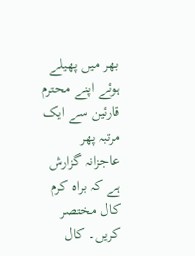بھر میں پھیلے ہوئے اپنے محترم قارئین سے ایک مرتبہ پھر عاجزانہ گزارش ہے کہ براہ کرم کال مختصر کریں۔ کال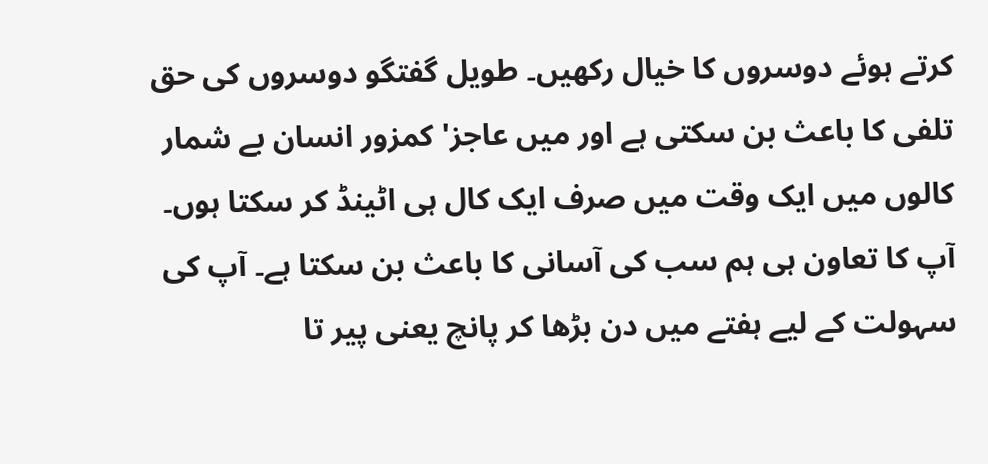کرتے ہوئے دوسروں کا خیال رکھیں۔ طویل گفتگو دوسروں کی حق تلفی کا باعث بن سکتی ہے اور میں عاجز' کمزور انسان بے شمار کالوں میں ایک وقت میں صرف ایک کال ہی اٹینڈ کر سکتا ہوں۔ آپ کا تعاون ہی ہم سب کی آسانی کا باعث بن سکتا ہے۔ آپ کی سہولت کے لیے ہفتے میں دن بڑھا کر پانچ یعنی پیر تا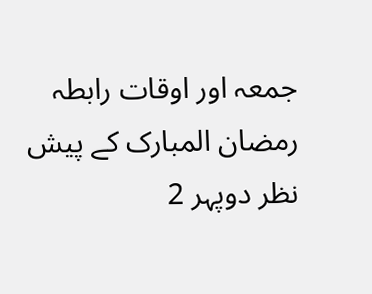جمعہ اور اوقات رابطہ رمضان المبارک کے پیش نظر دوپہر 2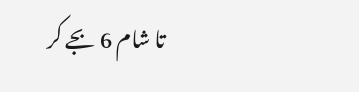تا شام 6 بجے کر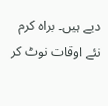دیے ہیں۔ براہ کرم نئے اوقات نوٹ کر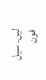لیں۔ سیل فون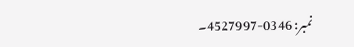نمبر: 0346-4527997۔